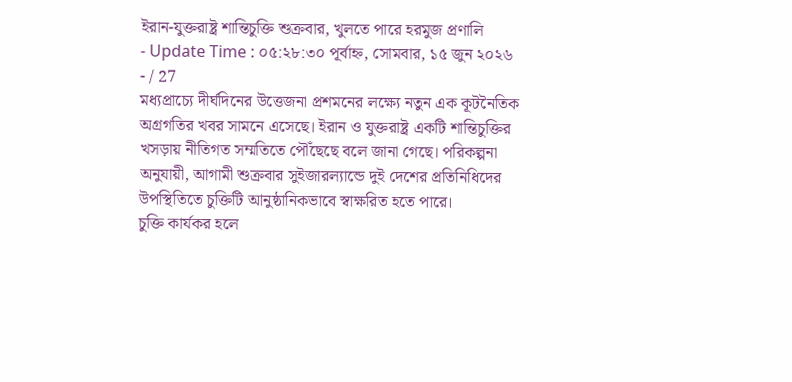ইরান-যুক্তরাষ্ট্র শান্তিচুক্তি শুক্রবার, খুলতে পারে হরমুজ প্রণালি
- Update Time : ০৫:২৮:৩০ পূর্বাহ্ন, সোমবার, ১৫ জুন ২০২৬
- / 27
মধ্যপ্রাচ্যে দীর্ঘদিনের উত্তেজনা প্রশমনের লক্ষ্যে নতুন এক কূটনৈতিক অগ্রগতির খবর সামনে এসেছে। ইরান ও যুক্তরাষ্ট্র একটি শান্তিচুক্তির খসড়ায় নীতিগত সম্মতিতে পৌঁছেছে বলে জানা গেছে। পরিকল্পনা অনুযায়ী, আগামী শুক্রবার সুইজারল্যান্ডে দুই দেশের প্রতিনিধিদের উপস্থিতিতে চুক্তিটি আনুষ্ঠানিকভাবে স্বাক্ষরিত হতে পারে।
চুক্তি কার্যকর হলে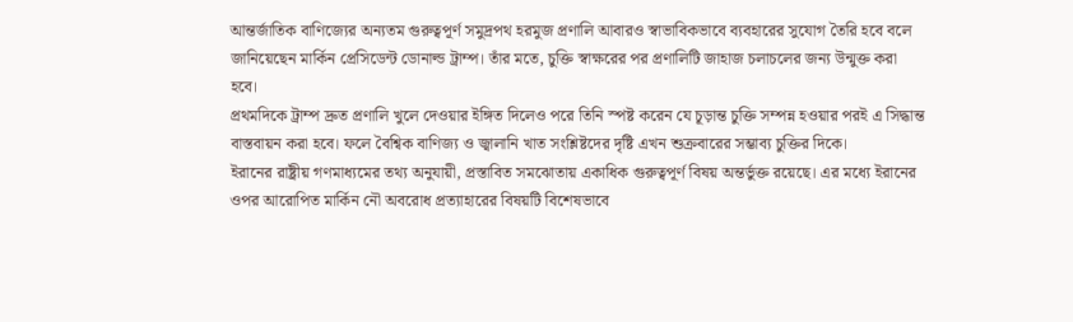আন্তর্জাতিক বাণিজ্যের অন্যতম গুরুত্বপূর্ণ সমুদ্রপথ হরমুজ প্রণালি আবারও স্বাভাবিকভাবে ব্যবহারের সুযোগ তৈরি হবে বলে জানিয়েছেন মার্কিন প্রেসিডেন্ট ডোনাল্ড ট্রাম্প। তাঁর মতে, চুক্তি স্বাক্ষরের পর প্রণালিটি জাহাজ চলাচলের জন্য উন্মুক্ত করা হবে।
প্রথমদিকে ট্রাম্প দ্রুত প্রণালি খুলে দেওয়ার ইঙ্গিত দিলেও পরে তিনি স্পষ্ট করেন যে চূড়ান্ত চুক্তি সম্পন্ন হওয়ার পরই এ সিদ্ধান্ত বাস্তবায়ন করা হবে। ফলে বৈশ্বিক বাণিজ্য ও জ্বালানি খাত সংশ্লিষ্টদের দৃষ্টি এখন শুক্রবারের সম্ভাব্য চুক্তির দিকে।
ইরানের রাষ্ট্রীয় গণমাধ্যমের তথ্য অনুযায়ী, প্রস্তাবিত সমঝোতায় একাধিক গুরুত্বপূর্ণ বিষয় অন্তর্ভুক্ত রয়েছে। এর মধ্যে ইরানের ওপর আরোপিত মার্কিন নৌ অবরোধ প্রত্যাহারের বিষয়টি বিশেষভাবে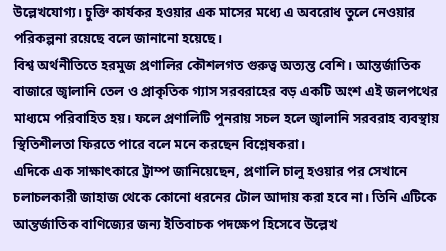উল্লেখযোগ্য। চুক্তি কার্যকর হওয়ার এক মাসের মধ্যে এ অবরোধ তুলে নেওয়ার পরিকল্পনা রয়েছে বলে জানানো হয়েছে।
বিশ্ব অর্থনীতিতে হরমুজ প্রণালির কৌশলগত গুরুত্ব অত্যন্ত বেশি। আন্তর্জাতিক বাজারে জ্বালানি তেল ও প্রাকৃতিক গ্যাস সরবরাহের বড় একটি অংশ এই জলপথের মাধ্যমে পরিবাহিত হয়। ফলে প্রণালিটি পুনরায় সচল হলে জ্বালানি সরবরাহ ব্যবস্থায় স্থিতিশীলতা ফিরতে পারে বলে মনে করছেন বিশ্লেষকরা।
এদিকে এক সাক্ষাৎকারে ট্রাম্প জানিয়েছেন, প্রণালি চালু হওয়ার পর সেখানে চলাচলকারী জাহাজ থেকে কোনো ধরনের টোল আদায় করা হবে না। তিনি এটিকে আন্তর্জাতিক বাণিজ্যের জন্য ইতিবাচক পদক্ষেপ হিসেবে উল্লেখ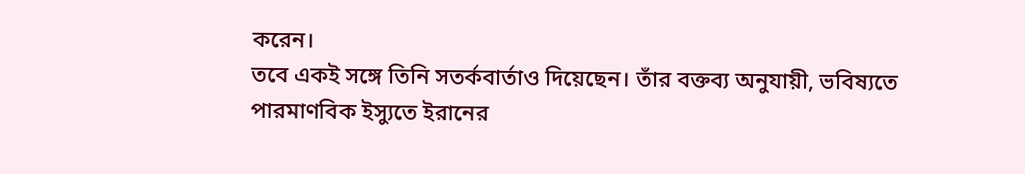করেন।
তবে একই সঙ্গে তিনি সতর্কবার্তাও দিয়েছেন। তাঁর বক্তব্য অনুযায়ী, ভবিষ্যতে পারমাণবিক ইস্যুতে ইরানের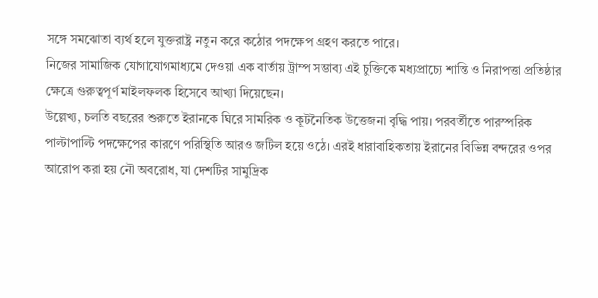সঙ্গে সমঝোতা ব্যর্থ হলে যুক্তরাষ্ট্র নতুন করে কঠোর পদক্ষেপ গ্রহণ করতে পারে।
নিজের সামাজিক যোগাযোগমাধ্যমে দেওয়া এক বার্তায় ট্রাম্প সম্ভাব্য এই চুক্তিকে মধ্যপ্রাচ্যে শান্তি ও নিরাপত্তা প্রতিষ্ঠার ক্ষেত্রে গুরুত্বপূর্ণ মাইলফলক হিসেবে আখ্যা দিয়েছেন।
উল্লেখ্য, চলতি বছরের শুরুতে ইরানকে ঘিরে সামরিক ও কূটনৈতিক উত্তেজনা বৃদ্ধি পায়। পরবর্তীতে পারস্পরিক পাল্টাপাল্টি পদক্ষেপের কারণে পরিস্থিতি আরও জটিল হয়ে ওঠে। এরই ধারাবাহিকতায় ইরানের বিভিন্ন বন্দরের ওপর আরোপ করা হয় নৌ অবরোধ, যা দেশটির সামুদ্রিক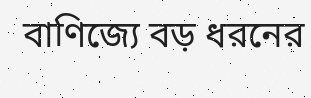বাণিজ্যে বড় ধরনের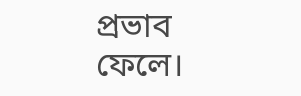প্রভাব ফেলে।